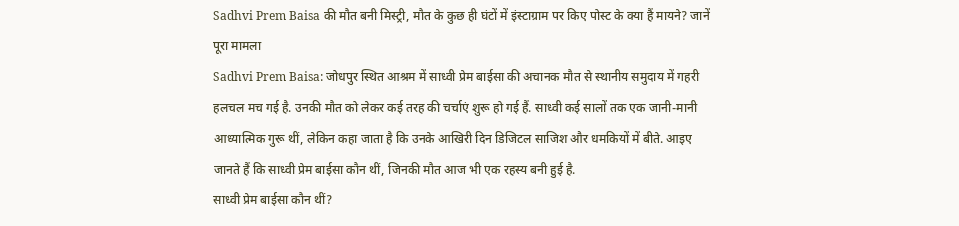Sadhvi Prem Baisa की मौत बनी मिस्ट्री, मौत के कुछ ही घंटों में इंस्टाग्राम पर किए पोस्ट के क्या हैं मायने? जानें पूरा मामला
Sadhvi Prem Baisa: जोधपुर स्थित आश्रम में साध्वी प्रेम बाईसा की अचानक मौत से स्थानीय समुदाय में गहरी हलचल मच गई है. उनकी मौत को लेकर कई तरह की चर्चाएं शुरू हो गई हैं. साध्वी कई सालों तक एक जानी-मानी आध्यात्मिक गुरू थीं, लेकिन कहा जाता है कि उनके आखिरी दिन डिजिटल साजिश और धमकियों में बीते. आइए जानते हैं कि साध्वी प्रेम बाईसा कौन थीं, जिनकी मौत आज भी एक रहस्य बनी हुई है.
साध्वी प्रेम बाईसा कौन थीं?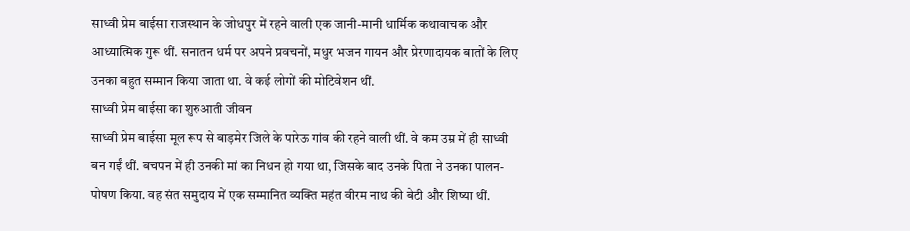साध्वी प्रेम बाईसा राजस्थान के जोधपुर में रहने वाली एक जानी-मानी धार्मिक कथावाचक और आध्यात्मिक गुरू थीं. सनातन धर्म पर अपने प्रवचनों, मधुर भजन गायन और प्रेरणादायक बातों के लिए उनका बहुत सम्मान किया जाता था. वे कई लोगों की मोटिवेशन थीं.
साध्वी प्रेम बाईसा का शुरुआती जीवन
साध्वी प्रेम बाईसा मूल रूप से बाड़मेर जिले के पारेऊ गांव की रहने वाली थीं. वे कम उम्र में ही साध्वी बन गईं थीं. बचपन में ही उनकी मां का निधन हो गया था, जिसके बाद उनके पिता ने उनका पालन-पोषण किया. वह संत समुदाय में एक सम्मानित व्यक्ति महंत वीरम नाथ की बेटी और शिष्या थीं.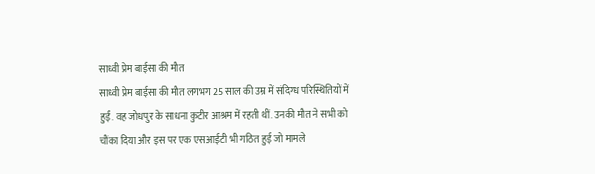साध्वी प्रेम बाईसा की मौत
साध्वी प्रेम बाईसा की मौत लगभग 25 साल की उम्र में संदिग्ध परिस्थितियों में हुईं. वह जोधपुर के साधना कुटीर आश्रम में रहती थीं. उनकी मौत ने सभी को चौंका दिया और इस पर एक एसआईटी भी गठित हुई जो मामले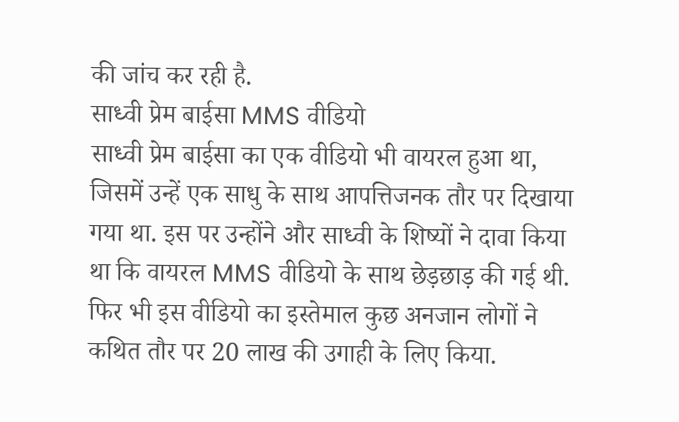की जांच कर रही है.
साध्वी प्रेम बाईसा MMS वीडियो
साध्वी प्रेम बाईसा का एक वीडियो भी वायरल हुआ था, जिसमें उन्हें एक साधु के साथ आपत्तिजनक तौर पर दिखाया गया था. इस पर उन्होंने और साध्वी के शिष्यों ने दावा किया था कि वायरल MMS वीडियो के साथ छेड़छाड़ की गई थी. फिर भी इस वीडियो का इस्तेमाल कुछ अनजान लोगों ने कथित तौर पर 20 लाख की उगाही के लिए किया.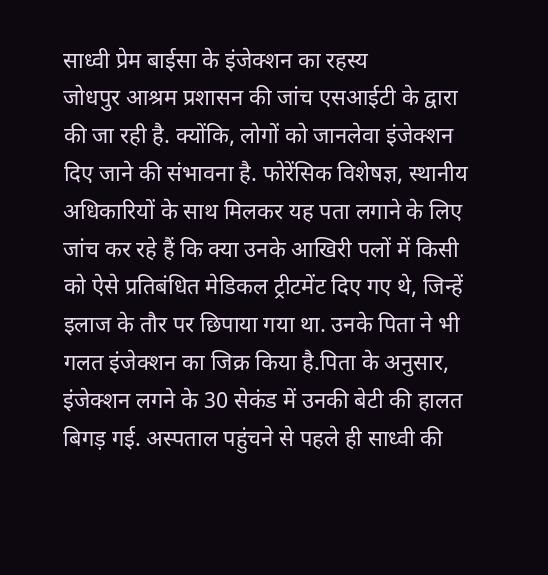साध्वी प्रेम बाईसा के इंजेक्शन का रहस्य
जोधपुर आश्रम प्रशासन की जांच एसआईटी के द्वारा की जा रही है. क्योंकि, लोगों को जानलेवा इंजेक्शन दिए जाने की संभावना है. फोरेंसिक विशेषज्ञ, स्थानीय अधिकारियों के साथ मिलकर यह पता लगाने के लिए जांच कर रहे हैं कि क्या उनके आखिरी पलों में किसी को ऐसे प्रतिबंधित मेडिकल ट्रीटमेंट दिए गए थे, जिन्हें इलाज के तौर पर छिपाया गया था. उनके पिता ने भी गलत इंजेक्शन का जिक्र किया है.पिता के अनुसार, इंजेक्शन लगने के 30 सेकंड में उनकी बेटी की हालत बिगड़ गई. अस्पताल पहुंचने से पहले ही साध्वी की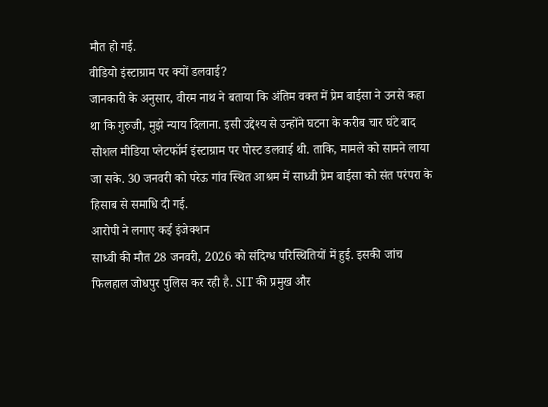मौत हो गई.
वीडियो इंस्टाग्राम पर क्यों डलवाई?
जानकारी के अनुसार, वीरम नाथ ने बताया कि अंतिम वक्त में प्रेम बाईसा ने उनसे कहा था कि गुरुजी, मुझे न्याय दिलाना. इसी उद्देश्य से उन्होंने घटना के करीब चार घंटे बाद सोशल मीडिया प्लेटफॉर्म इंस्टाग्राम पर पोस्ट डलवाई थी. ताकि, मामले को सामने लाया जा सके. 30 जनवरी को परेऊ गांव स्थित आश्रम में साध्वी प्रेम बाईसा को संत परंपरा के हिसाब से समाधि दी गई.
आरोपी ने लगाए कई इंजेक्शन
साध्वी की मौत 28 जनवरी, 2026 को संदिग्ध परिस्थितियों में हुई. इसकी जांच फिलहाल जोधपुर पुलिस कर रही है. SIT की प्रमुख और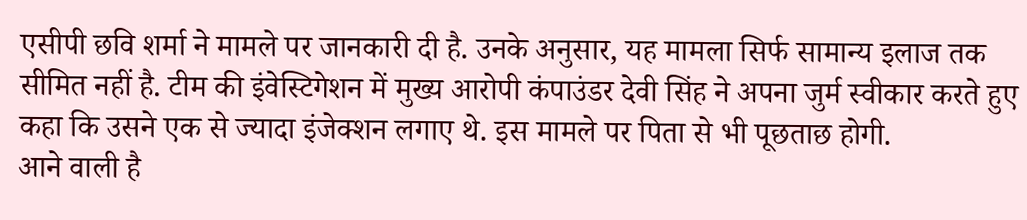एसीपी छवि शर्मा ने मामले पर जानकारी दी है. उनके अनुसार, यह मामला सिर्फ सामान्य इलाज तक सीमित नहीं है. टीम की इंवेस्टिगेशन में मुख्य आरोपी कंपाउंडर देवी सिंह ने अपना जुर्म स्वीकार करते हुए कहा कि उसने एक से ज्यादा इंजेक्शन लगाए थे. इस मामले पर पिता से भी पूछताछ होगी.
आने वाली है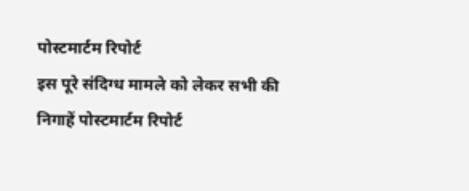पोस्टमार्टम रिपोर्ट
इस पूरे संदिग्ध मामले को लेकर सभी की निगाहें पोस्टमार्टम रिपोर्ट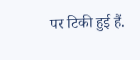पर टिकी हुई हैं.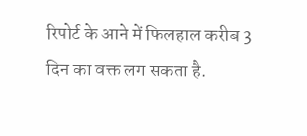रिपोर्ट के आने में फिलहाल करीब 3 दिन का वक्त लग सकता है.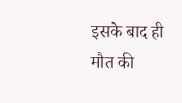इसके बाद ही मौत की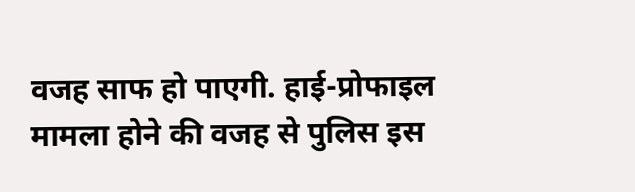वजह साफ हो पाएगी. हाई-प्रोफाइल मामला होने की वजह से पुलिस इस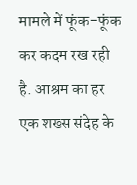मामले में फूंक-फूंक कर कदम रख रही है. आश्रम का हर एक शख्स संदेह के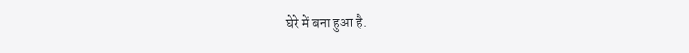घेरे में बना हुआ है.